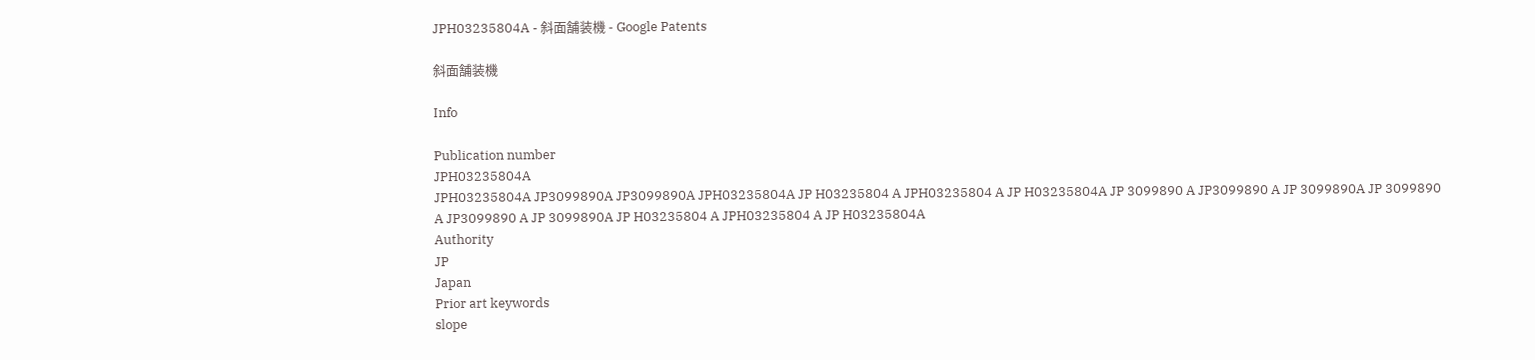JPH03235804A - 斜面舗装機 - Google Patents

斜面舗装機

Info

Publication number
JPH03235804A
JPH03235804A JP3099890A JP3099890A JPH03235804A JP H03235804 A JPH03235804 A JP H03235804A JP 3099890 A JP3099890 A JP 3099890A JP 3099890 A JP3099890 A JP 3099890A JP H03235804 A JPH03235804 A JP H03235804A
Authority
JP
Japan
Prior art keywords
slope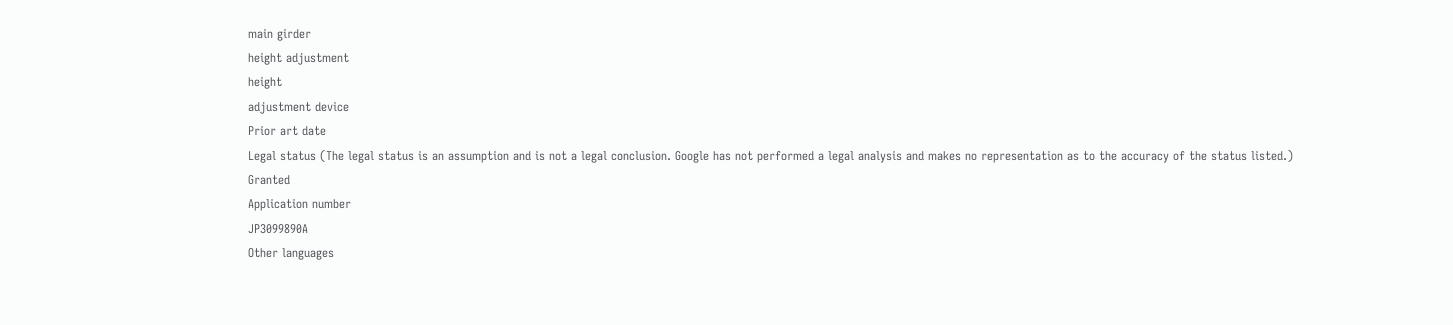main girder
height adjustment
height
adjustment device
Prior art date
Legal status (The legal status is an assumption and is not a legal conclusion. Google has not performed a legal analysis and makes no representation as to the accuracy of the status listed.)
Granted
Application number
JP3099890A
Other languages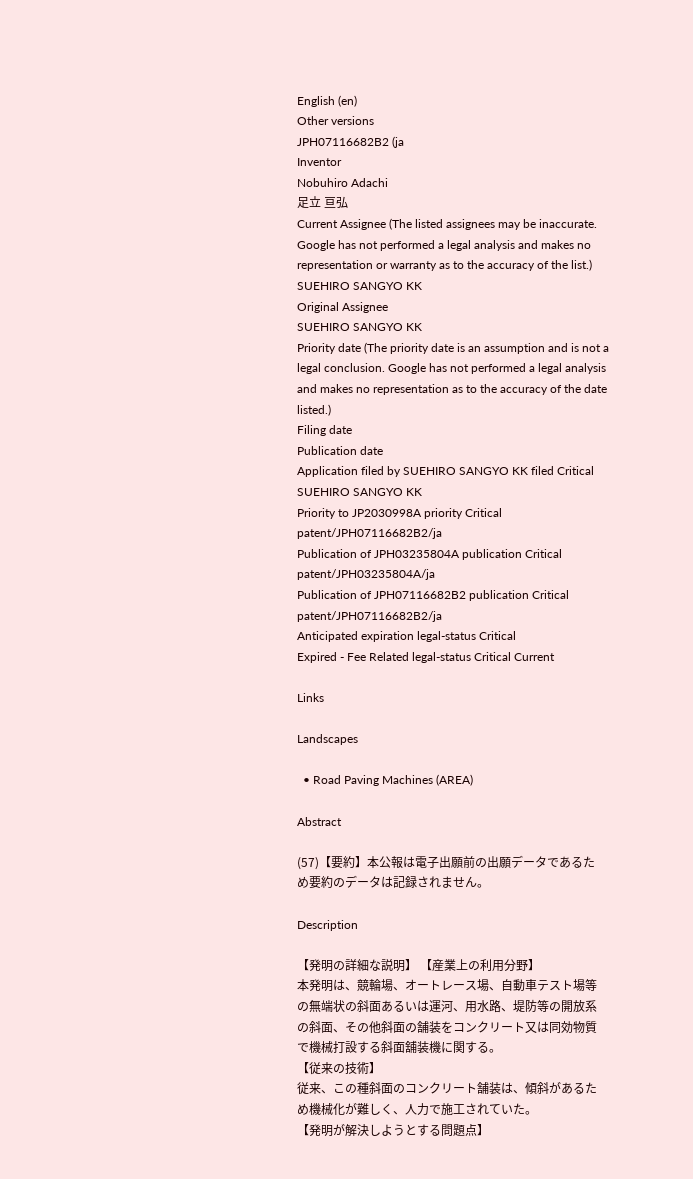English (en)
Other versions
JPH07116682B2 (ja
Inventor
Nobuhiro Adachi
足立 亘弘
Current Assignee (The listed assignees may be inaccurate. Google has not performed a legal analysis and makes no representation or warranty as to the accuracy of the list.)
SUEHIRO SANGYO KK
Original Assignee
SUEHIRO SANGYO KK
Priority date (The priority date is an assumption and is not a legal conclusion. Google has not performed a legal analysis and makes no representation as to the accuracy of the date listed.)
Filing date
Publication date
Application filed by SUEHIRO SANGYO KK filed Critical SUEHIRO SANGYO KK
Priority to JP2030998A priority Critical patent/JPH07116682B2/ja
Publication of JPH03235804A publication Critical patent/JPH03235804A/ja
Publication of JPH07116682B2 publication Critical patent/JPH07116682B2/ja
Anticipated expiration legal-status Critical
Expired - Fee Related legal-status Critical Current

Links

Landscapes

  • Road Paving Machines (AREA)

Abstract

(57)【要約】本公報は電子出願前の出願データであるた
め要約のデータは記録されません。

Description

【発明の詳細な説明】 【産業上の利用分野】
本発明は、競輪場、オートレース場、自動車テスト場等
の無端状の斜面あるいは運河、用水路、堤防等の開放系
の斜面、その他斜面の舗装をコンクリート又は同効物質
で機械打設する斜面舖装機に関する。
【従来の技術】
従来、この種斜面のコンクリート舗装は、傾斜があるた
め機械化が難しく、人力で施工されていた。
【発明が解決しようとする問題点】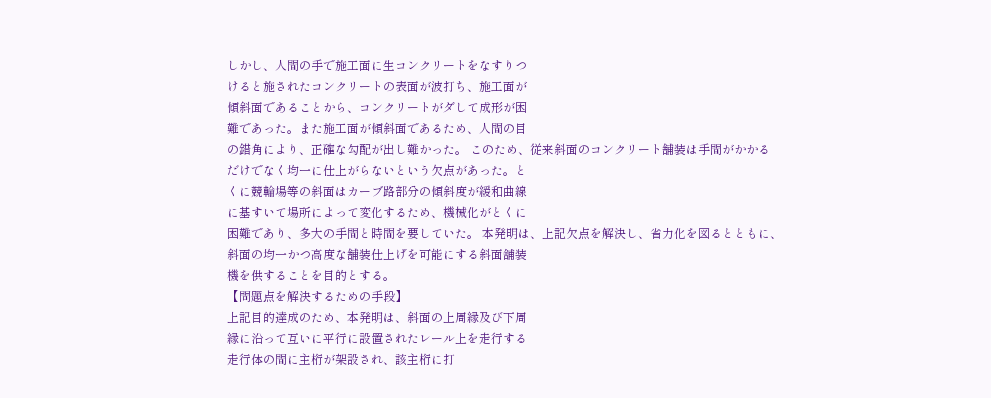しかし、人間の手で施工面に生コンクリートをなすりつ
けると施されたコンクリートの表面が波打ち、施工面が
傾斜面であることから、コンクリートがダして成形が困
難であった。また施工面が傾斜面であるため、人間の目
の錯角により、正確な勾配が出し難かった。 このため、従来斜面のコンクリート舗装は手間がかかる
だけでなく均一に仕上がらないという欠点があった。と
くに競輪場等の斜面はカーブ路部分の傾斜度が緩和曲線
に基すいて場所によって変化するため、機械化がとくに
困難であり、多大の手間と時間を要していた。 本発明は、上記欠点を解決し、省力化を図るとともに、
斜面の均一かつ高度な舗装仕上げを可能にする斜面舖装
機を供することを目的とする。
【問題点を解決するための手段】
上記目的達成のため、本発明は、斜面の上周縁及び下周
縁に沿って互いに平行に設置されたレール上を走行する
走行体の間に主桁が架設され、該主桁に打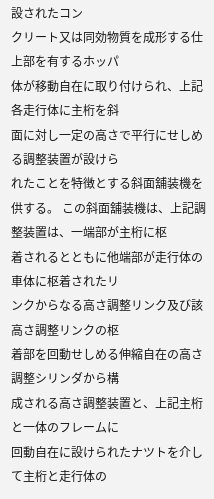設されたコン
クリート又は同効物質を成形する仕上部を有するホッパ
体が移動自在に取り付けられ、上記各走行体に主桁を斜
面に対し一定の高さで平行にせしめる調整装置が設けら
れたことを特徴とする斜面舖装機を供する。 この斜面舖装機は、上記調整装置は、一端部が主桁に枢
着されるとともに他端部が走行体の車体に枢着されたリ
ンクからなる高さ調整リンク及び該高さ調整リンクの枢
着部を回動せしめる伸縮自在の高さ調整シリンダから構
成される高さ調整装置と、上記主桁と一体のフレームに
回動自在に設けられたナツトを介して主桁と走行体の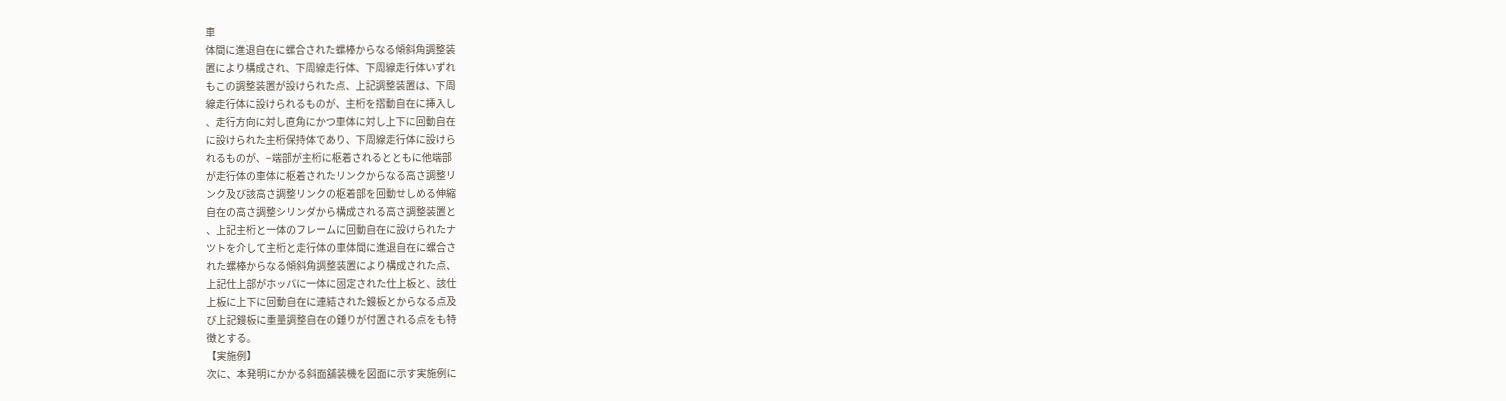車
体間に進退自在に螺合された螺棒からなる傾斜角調整装
置により構成され、下周線走行体、下周線走行体いずれ
もこの調整装置が設けられた点、上記調整装置は、下周
線走行体に設けられるものが、主桁を摺動自在に挿入し
、走行方向に対し直角にかつ車体に対し上下に回動自在
に設けられた主桁保持体であり、下周線走行体に設けら
れるものが、−端部が主桁に枢着されるとともに他端部
が走行体の車体に枢着されたリンクからなる高さ調整リ
ンク及び該高さ調整リンクの枢着部を回動せしめる伸縮
自在の高さ調整シリンダから構成される高さ調整装置と
、上記主桁と一体のフレームに回動自在に設けられたナ
ツトを介して主桁と走行体の車体間に進退自在に螺合さ
れた螺棒からなる傾斜角調整装置により構成された点、
上記仕上部がホッパに一体に固定された仕上板と、該仕
上板に上下に回動自在に連結された鏝板とからなる点及
び上記鏝板に重量調整自在の錘りが付置される点をも特
徴とする。
【実施例】
次に、本発明にかかる斜面舖装機を図面に示す実施例に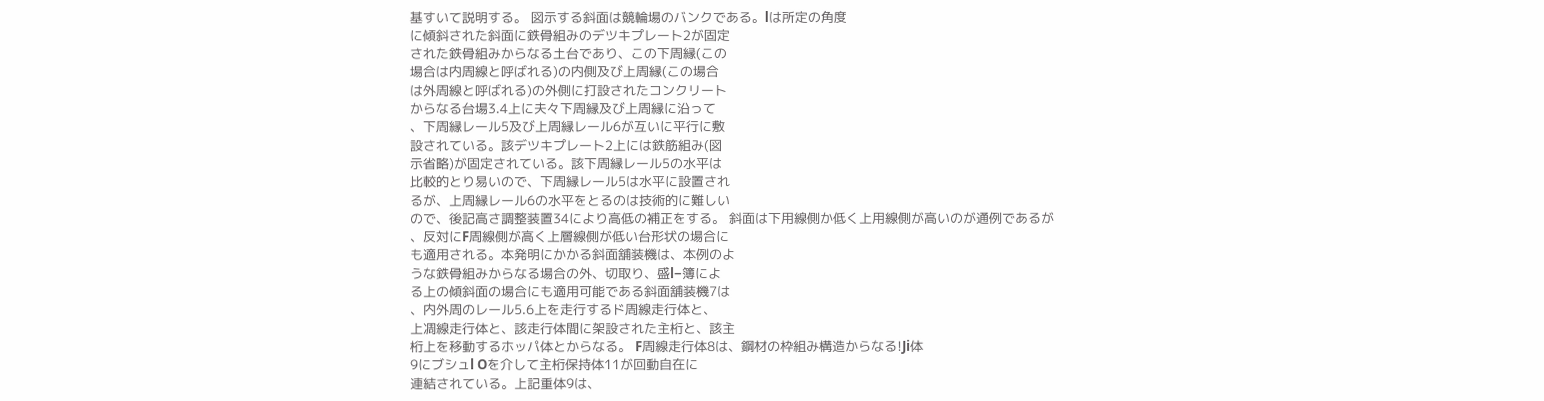基すいて説明する。 図示する斜面は競輪場のバンクである。lは所定の角度
に傾斜された斜面に鉄骨組みのデツキプレート2が固定
された鉄骨組みからなる土台であり、この下周縁(この
場合は内周線と呼ばれる)の内側及び上周縁(この場合
は外周線と呼ばれる)の外側に打設されたコンクリート
からなる台場3.4上に夫々下周縁及び上周縁に沿って
、下周縁レール5及び上周縁レール6が互いに平行に敷
設されている。該デツキプレート2上には鉄筋組み(図
示省略)が固定されている。該下周縁レール5の水平は
比較的とり易いので、下周縁レール5は水平に設置され
るが、上周縁レール6の水平をとるのは技術的に難しい
ので、後記高さ調整装置34により高低の補正をする。 斜面は下用線側か低く上用線側が高いのが通例であるが
、反対にF周線側が高く上層線側が低い台形状の場合に
も適用される。本発明にかかる斜面舖装機は、本例のよ
うな鉄骨組みからなる場合の外、切取り、盛l−簿によ
る上の傾斜面の場合にも適用可能である斜面舖装機7は
、内外周のレール5.6上を走行するド周線走行体と、
上凋線走行体と、該走行体間に架設された主桁と、該主
桁上を移動するホッパ体とからなる。 F周線走行体8は、鋼材の枠組み構造からなる!Ji体
9にブシュl Oを介して主桁保持体11が回動自在に
連結されている。上記重体9は、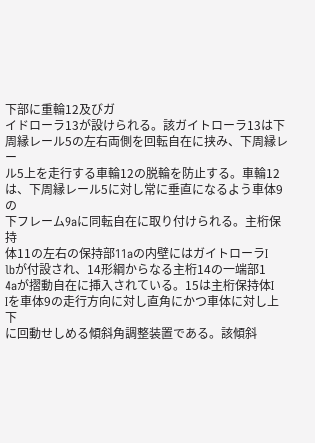下部に重輪12及びガ
イドローラ13が設けられる。該ガイトローラ13は下
周縁レール5の左右両側を回転自在に挟み、下周縁レー
ル5上を走行する車輪12の脱輪を防止する。車輪12
は、下周縁レール5に対し常に垂直になるよう車体9の
下フレーム9aに同転自在に取り付けられる。主桁保持
体11の左右の保持部11aの内壁にはガイトローラI
lbが付設され、14形綱からなる主桁14の一端部1
4aが摺動自在に挿入されている。15は主桁保持体I
Iを車体9の走行方向に対し直角にかつ車体に対し上下
に回動せしめる傾斜角調整装置である。該傾斜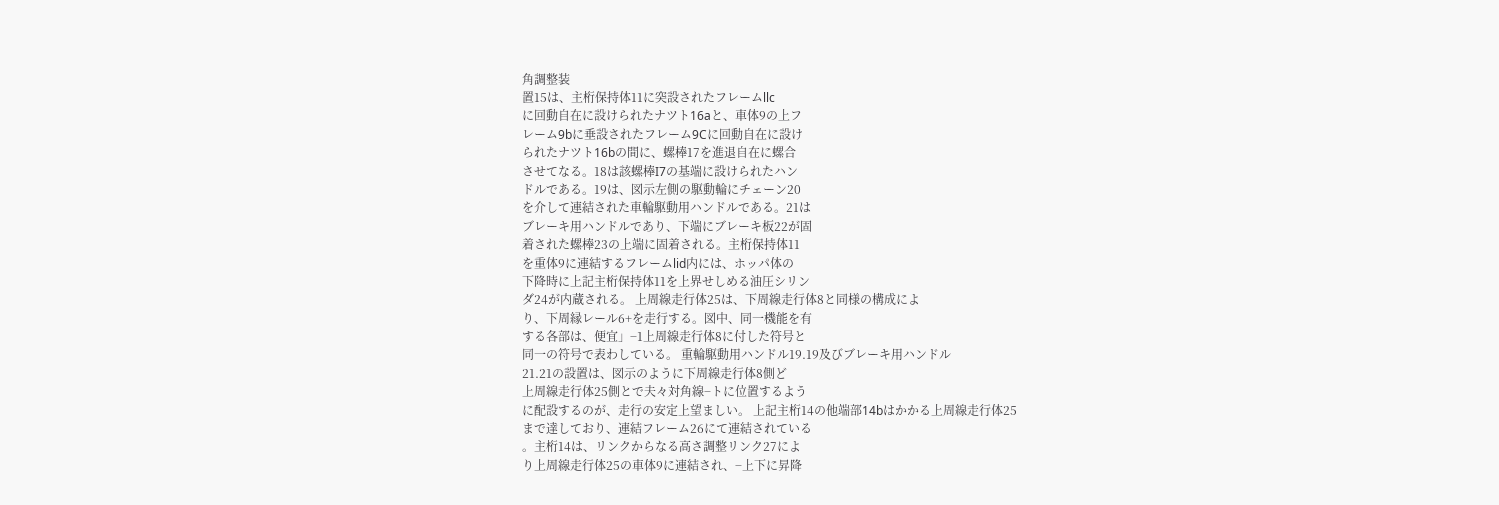角調整装
置15は、主桁保持体11に突設されたフレームllc
に回動自在に設けられたナツト16aと、車体9の上フ
レーム9bに垂設されたフレーム9Cに回動自在に設け
られたナツト16bの間に、螺棒17を進退自在に螺合
させてなる。18は該螺棒I7の基端に設けられたハン
ドルである。19は、図示左側の駆動輪にチェーン20
を介して連結された車輪駆動用ハンドルである。21は
ブレーキ用ハンドルであり、下端にブレーキ板22が固
着された螺棒23の上端に固着される。主桁保持体11
を重体9に連結するフレームlid内には、ホッパ体の
下降時に上記主桁保持体11を上界せしめる油圧シリン
ダ24が内蔵される。 上周線走行体25は、下周線走行体8と同様の構成によ
り、下周縁レール6+を走行する。図中、同一機能を有
する各部は、便宜」−1上周線走行体8に付した符号と
同一の符号で表わしている。 重輪駆動用ハンドル19.19及びブレーキ用ハンドル
21.21の設置は、図示のように下周線走行体8側ど
上周線走行体25側とで夫々対角線−トに位置するよう
に配設するのが、走行の安定上望ましい。 上記主桁14の他端部14bはかかる上周線走行体25
まで達しており、連結フレーム26にて連結されている
。主桁14は、リンクからなる高さ調整リンク27によ
り上周線走行体25の車体9に連結され、−上下に昇降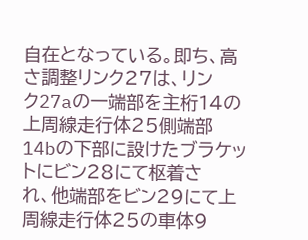自在となっている。即ち、高さ調整リンク27は、リン
ク27aの一端部を主桁14の上周線走行体25側端部
14bの下部に設けたブラケットにビン28にて枢着さ
れ、他端部をビン29にて上周線走行体25の車体9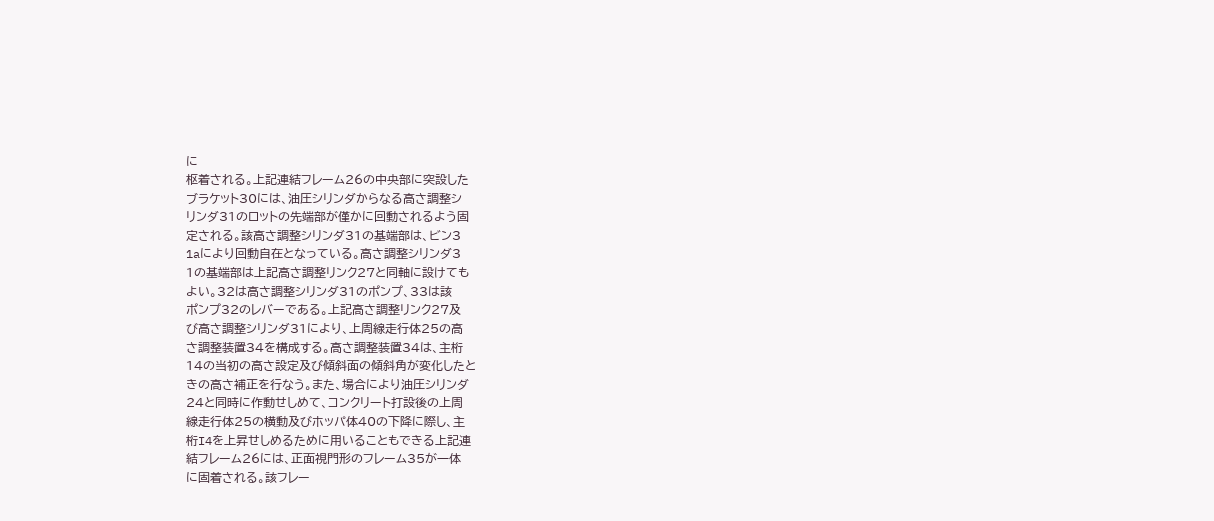に
枢着される。上記連結フレーム26の中央部に突設した
ブラケット30には、油圧シリンダからなる高さ調整シ
リンダ31のロットの先端部が僅かに回動されるよう固
定される。該高さ調整シリンダ31の基端部は、ビン3
1aにより回動自在となっている。高さ調整シリンダ3
1の基端部は上記高さ調整リンク27と同軸に設けても
よい。32は高さ調整シリンダ31のポンプ、33は該
ポンプ32のレバーである。上記高さ調整リンク27及
び高さ調整シリンダ31により、上周線走行体25の高
さ調整装置34を構成する。高さ調整装置34は、主桁
14の当初の高さ設定及び傾斜面の傾斜角が変化したと
きの高さ補正を行なう。また、場合により油圧シリンダ
24と同時に作動せしめて、コンクリート打設後の上周
線走行体25の横動及びホッパ体40の下降に際し、主
桁I4を上昇せしめるために用いることもできる上記連
結フレーム26には、正面視門形のフレーム35が一体
に固着される。該フレー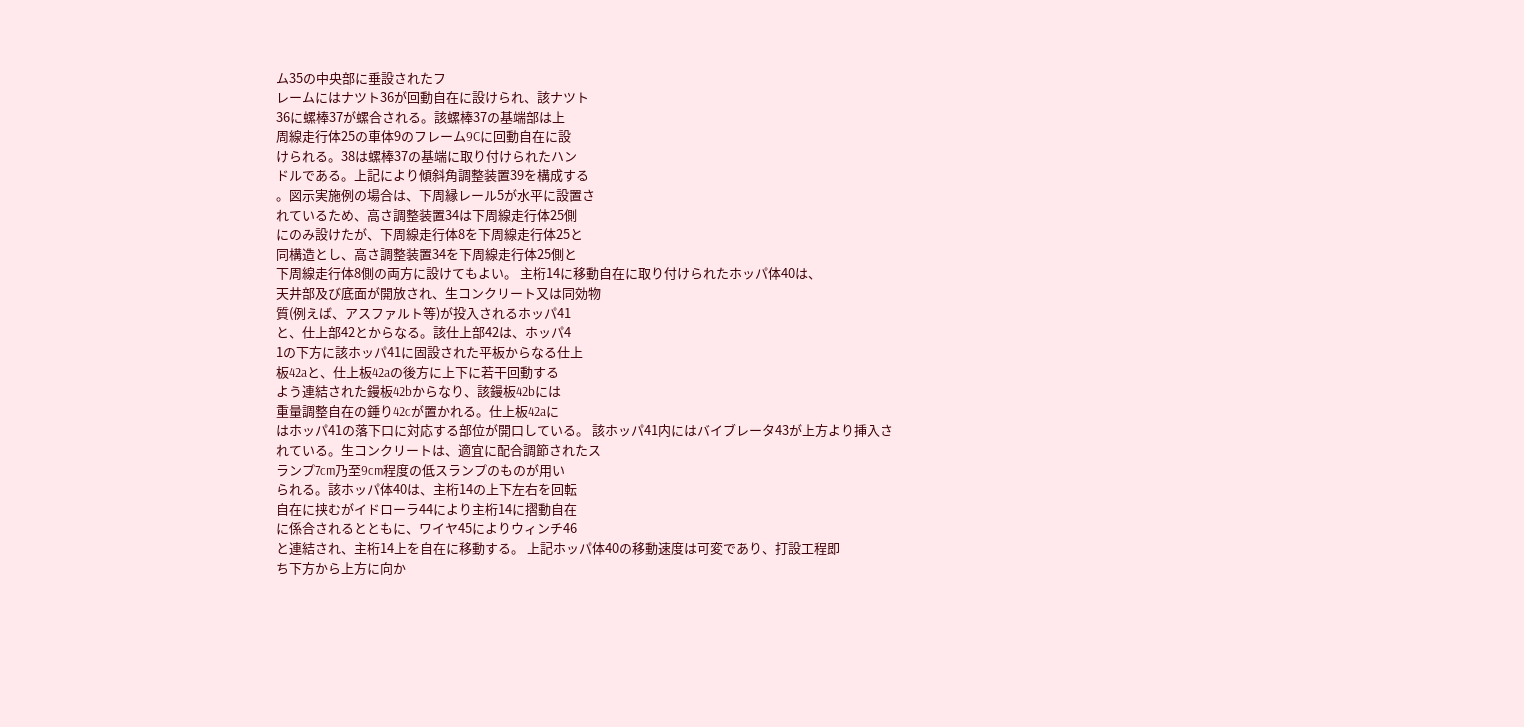ム35の中央部に垂設されたフ
レームにはナツト36が回動自在に設けられ、該ナツト
36に螺棒37が螺合される。該螺棒37の基端部は上
周線走行体25の車体9のフレーム9Cに回動自在に設
けられる。38は螺棒37の基端に取り付けられたハン
ドルである。上記により傾斜角調整装置39を構成する
。図示実施例の場合は、下周縁レール5が水平に設置さ
れているため、高さ調整装置34は下周線走行体25側
にのみ設けたが、下周線走行体8を下周線走行体25と
同構造とし、高さ調整装置34を下周線走行体25側と
下周線走行体8側の両方に設けてもよい。 主桁14に移動自在に取り付けられたホッパ体40は、
天井部及び底面が開放され、生コンクリート又は同効物
質(例えば、アスファルト等)が投入されるホッパ41
と、仕上部42とからなる。該仕上部42は、ホッパ4
1の下方に該ホッパ41に固設された平板からなる仕上
板42aと、仕上板42aの後方に上下に若干回動する
よう連結された鏝板42bからなり、該鏝板42bには
重量調整自在の錘り42cが置かれる。仕上板42aに
はホッパ41の落下口に対応する部位が開口している。 該ホッパ41内にはバイブレータ43が上方より挿入さ
れている。生コンクリートは、適宜に配合調節されたス
ランプ7cm乃至9cm程度の低スランプのものが用い
られる。該ホッパ体40は、主桁14の上下左右を回転
自在に挟むがイドローラ44により主桁14に摺動自在
に係合されるとともに、ワイヤ45によりウィンチ46
と連結され、主桁14上を自在に移動する。 上記ホッパ体40の移動速度は可変であり、打設工程即
ち下方から上方に向か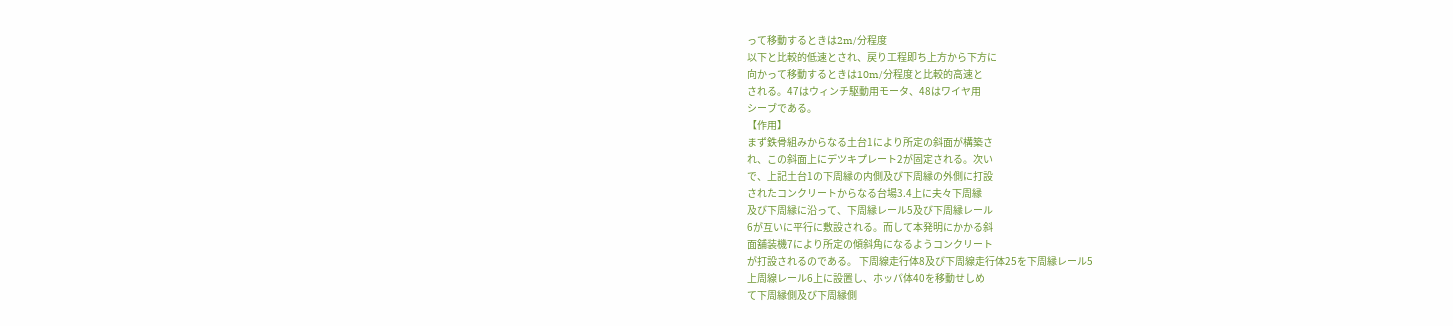って移動するときは2m/分程度
以下と比較的低速とされ、戻り工程即ち上方から下方に
向かって移動するときは10m/分程度と比較的高速と
される。47はウィンチ駆動用モータ、48はワイヤ用
シーブである。
【作用】
まず鉄骨組みからなる土台1により所定の斜面が構築さ
れ、この斜面上にデツキプレート2が固定される。次い
で、上記土台1の下周縁の内側及び下周縁の外側に打設
されたコンクリートからなる台場3.4上に夫々下周縁
及び下周縁に沿って、下周縁レール5及び下周縁レール
6が互いに平行に敷設される。而して本発明にかかる斜
面舖装機7により所定の傾斜角になるようコンクリート
が打設されるのである。 下周線走行体8及び下周線走行体25を下周縁レール5
上周線レール6上に設置し、ホッパ体40を移動せしめ
て下周縁側及び下周縁側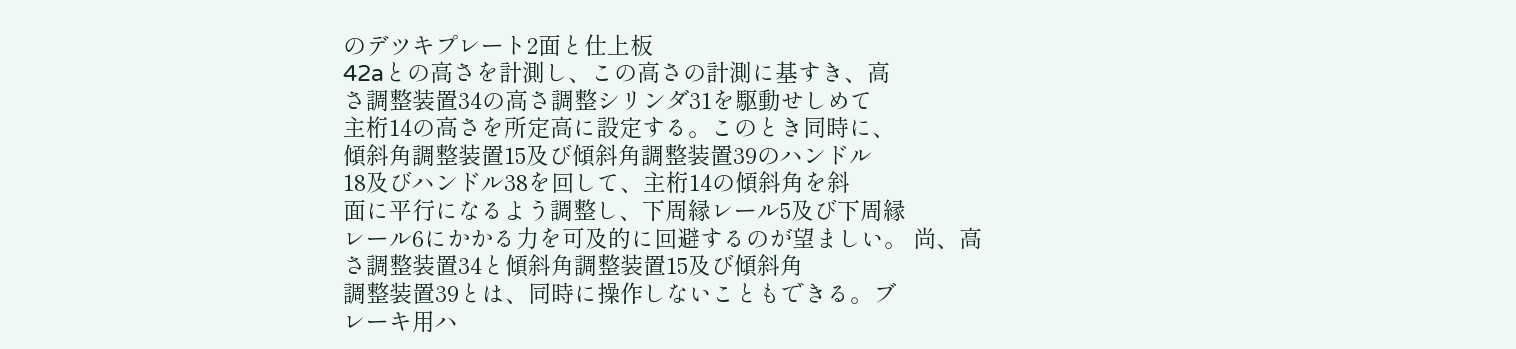のデツキプレート2面と仕上板
42aとの高さを計測し、この高さの計測に基すき、高
さ調整装置34の高さ調整シリンダ31を駆動せしめて
主桁14の高さを所定高に設定する。このとき同時に、
傾斜角調整装置15及び傾斜角調整装置39のハンドル
18及びハンドル38を回して、主桁14の傾斜角を斜
面に平行になるよう調整し、下周縁レール5及び下周縁
レール6にかかる力を可及的に回避するのが望ましい。 尚、高さ調整装置34と傾斜角調整装置15及び傾斜角
調整装置39とは、同時に操作しないこともできる。ブ
レーキ用ハ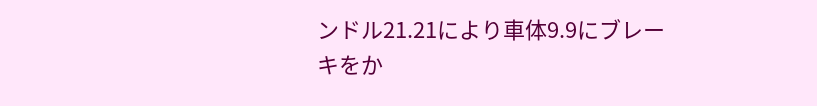ンドル21.21により車体9.9にブレー
キをか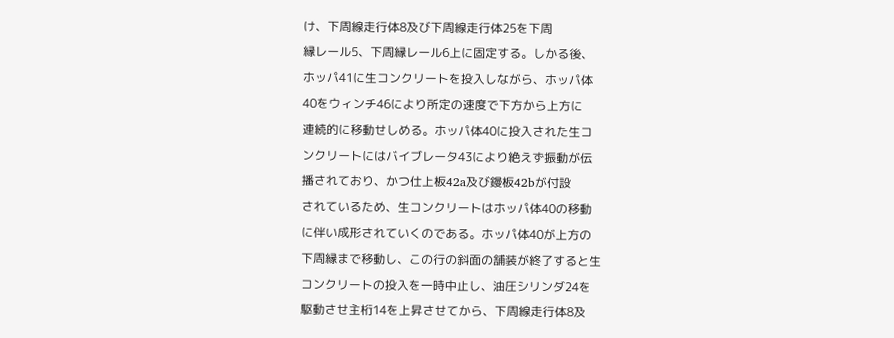け、下周線走行体8及び下周線走行体25を下周
縁レール5、下周縁レール6上に固定する。しかる後、
ホッパ41に生コンクリートを投入しながら、ホッパ体
40をウィンチ46により所定の速度で下方から上方に
連続的に移動せしめる。ホッパ体40に投入された生コ
ンクリートにはバイブレータ43により絶えず振動が伝
播されており、かつ仕上板42a及び鏝板42bが付設
されているため、生コンクリートはホッパ体40の移動
に伴い成形されていくのである。ホッパ体40が上方の
下周縁まで移動し、この行の斜面の舗装が終了すると生
コンクリートの投入を一時中止し、油圧シリンダ24を
駆動させ主桁14を上昇させてから、下周線走行体8及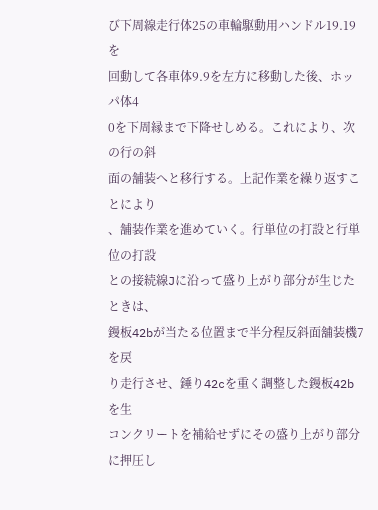び下周線走行体25の車輪駆動用ハンドル19.19を
回動して各車体9.9を左方に移動した後、ホッパ体4
0を下周縁まで下降せしめる。これにより、次の行の斜
面の舗装へと移行する。上記作業を繰り返すことにより
、舗装作業を進めていく。行単位の打設と行単位の打設
との接続線Jに沿って盛り上がり部分が生じたときは、
鏝板42bが当たる位置まで半分程反斜面舖装機7を戻
り走行させ、錘り42cを重く調整した鏝板42bを生
コンクリートを補給せずにその盛り上がり部分に押圧し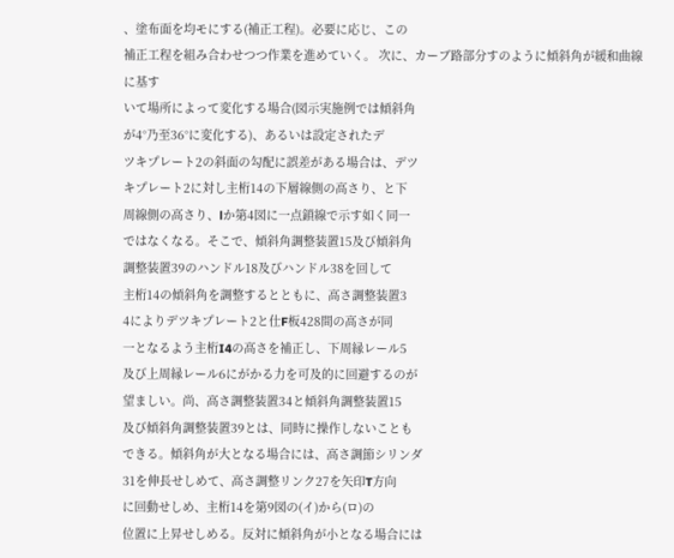、塗布面を均モにする(補正工程)。必要に応じ、この
補正工程を組み合わせつつ作業を進めていく。 次に、カーブ路部分すのように傾斜角が緩和曲線に基す
いて場所によって変化する場合(図示実施例では傾斜角
が4°乃至36°に変化する)、あるいは設定されたデ
ツキプレート2の斜面の勾配に誤差がある場合は、デツ
キプレート2に対し主桁14の下層線側の高さり、と下
周線側の高さり、lか第4図に一点鎖線で示す如く同一
ではなくなる。そこで、傾斜角調整装置15及び傾斜角
調整装置39のハンドル18及びハンドル38を回して
主桁14の傾斜角を調整するとともに、高さ調整装置3
4によりデツキプレート2と仕F板428間の高さが同
一となるよう主桁I4の高さを補正し、下周縁レール5
及び上周縁レール6にがかる力を可及的に回避するのが
望ましい。尚、高さ調整装置34と傾斜角調整装置15
及び傾斜角調整装置39とは、同時に操作しないことも
できる。傾斜角が大となる場合には、高さ調節シリンダ
31を伸長せしめて、高さ調整リンク27を矢印T方向
に回動せしめ、主桁14を第9図の(イ)から(ロ)の
位置に上昇せしめる。反対に傾斜角が小となる場合には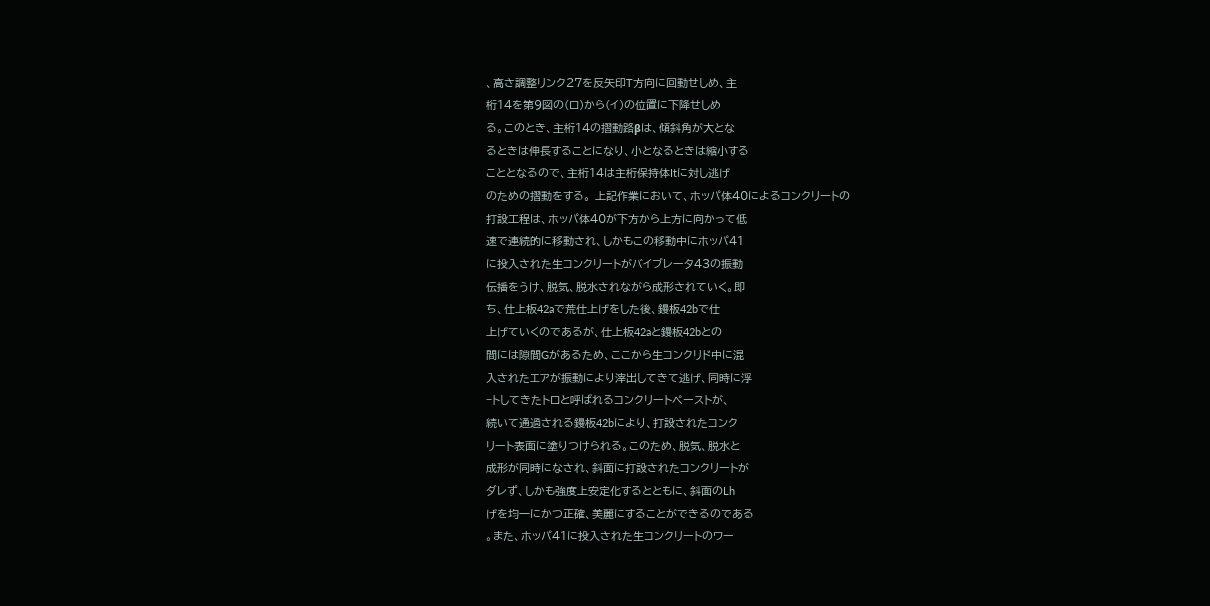、高さ調整リンク27を反矢印T方向に回動せしめ、主
桁14を第9図の(ロ)から(イ)の位置に下降せしめ
る。このとき、主桁14の摺動路βは、傾斜角が大とな
るときは伸長することになり、小となるときは縮小する
こととなるので、主桁14は主桁保持体Itに対し逃げ
のための摺動をする。 上記作業において、ホッパ体40によるコンクリートの
打設工程は、ホッパ体40が下方から上方に向かって低
速で連続的に移動され、しかもこの移動中にホッパ41
に投入された生コンクリートがバイブレータ43の振動
伝播をうけ、脱気、脱水されながら成形されていく。即
ち、仕上板42aで荒仕上げをした後、鏝板42bで仕
上げていくのであるが、仕上板42aと鏝板42bとの
間には隙間Gがあるため、ここから生コンクリド中に混
入されたエアが振動により滓出してきて逃げ、同時に浮
−トしてきたトロと呼ばれるコンクリートペーストが、
続いて通過される鏝板42bにより、打設されたコンク
リート表面に塗りつけられる。このため、脱気、脱水と
成形が同時になされ、斜面に打設されたコンクリートが
ダレず、しかも強度上安定化するとともに、斜面のLh
げを均一にかつ正確、美麗にすることができるのである
。また、ホッパ41に投入された生コンクリートのワー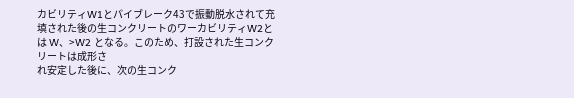カビリティW1とパイブレーク43で振動脱水されて充
填された後の生コンクリートのワーカビリティW2とは W、>W2 となる。このため、打設された生コンクリートは成形さ
れ安定した後に、次の生コンク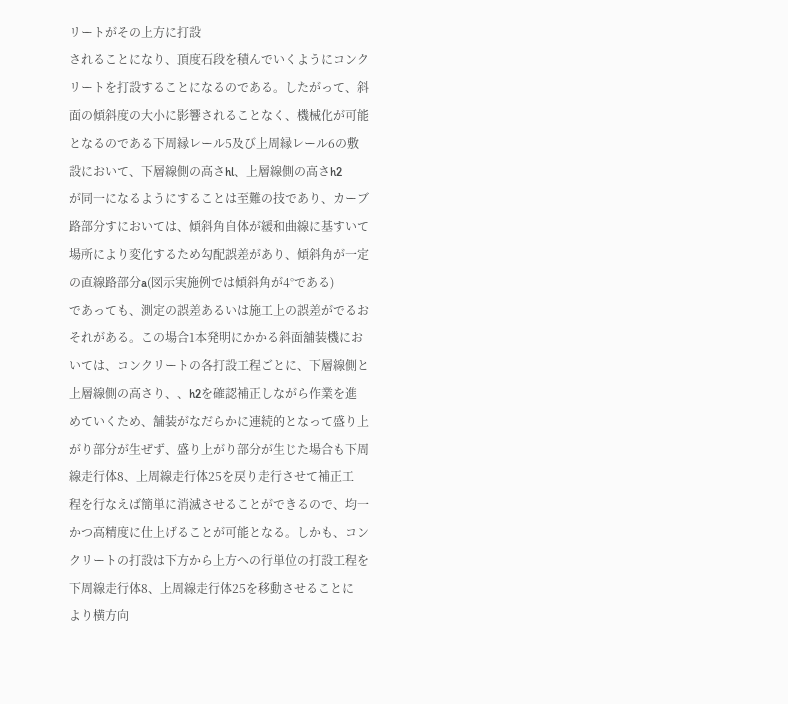リートがその上方に打設
されることになり、頂度石段を積んでいくようにコンク
リートを打設することになるのである。したがって、斜
面の傾斜度の大小に影響されることなく、機械化が可能
となるのである下周縁レール5及び上周縁レール6の敷
設において、下層線側の高さhl、上層線側の高さh2
が同一になるようにすることは至難の技であり、カーブ
路部分すにおいては、傾斜角自体が緩和曲線に基すいて
場所により変化するため勾配誤差があり、傾斜角が一定
の直線路部分a(図示実施例では傾斜角が4°である)
であっても、測定の誤差あるいは施工上の誤差がでるお
それがある。この場合1本発明にかかる斜面舖装機にお
いては、コンクリートの各打設工程ごとに、下層線側と
上層線側の高さり、、h2を確認補正しながら作業を進
めていくため、舗装がなだらかに連続的となって盛り上
がり部分が生ぜず、盛り上がり部分が生じた場合も下周
線走行体8、上周線走行体25を戻り走行させて補正工
程を行なえば簡単に消滅させることができるので、均一
かつ高精度に仕上げることが可能となる。しかも、コン
クリートの打設は下方から上方への行単位の打設工程を
下周線走行体8、上周線走行体25を移動させることに
より横方向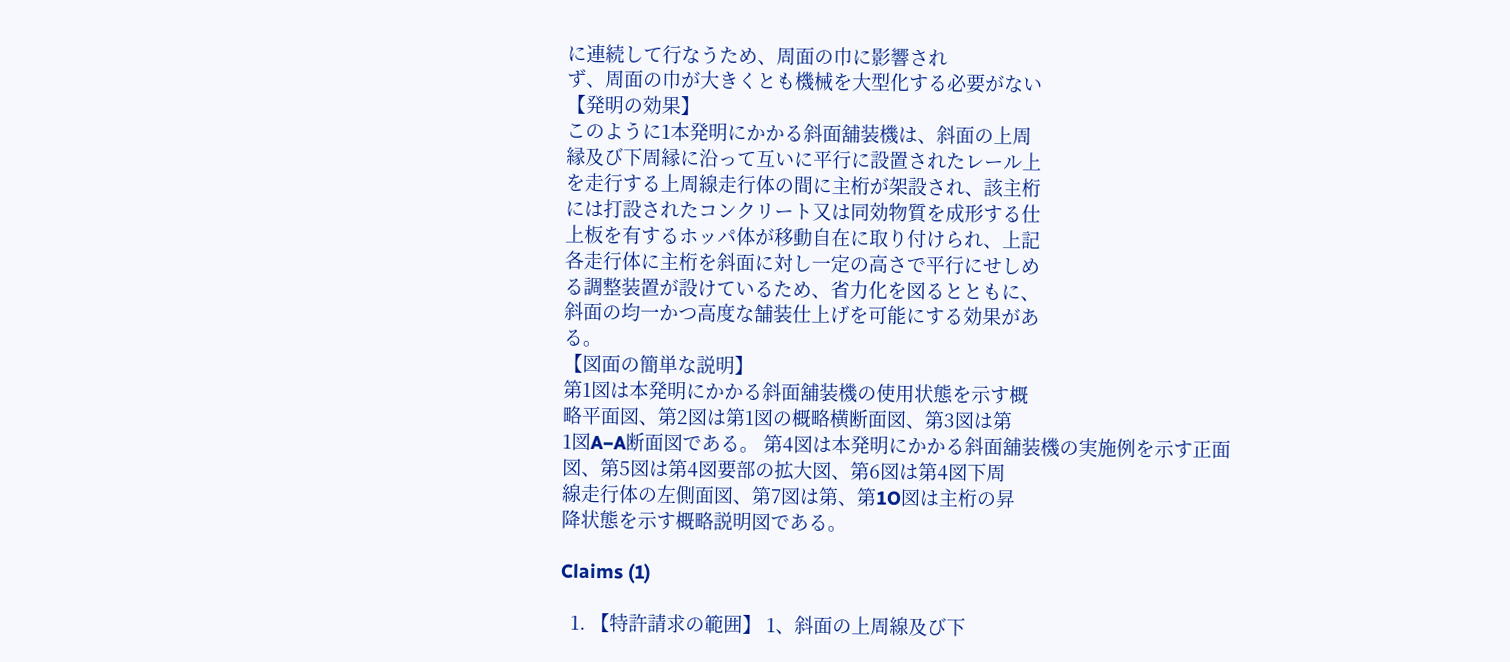に連続して行なうため、周面の巾に影響され
ず、周面の巾が大きくとも機械を大型化する必要がない
【発明の効果】
このように1本発明にかかる斜面舖装機は、斜面の上周
縁及び下周縁に沿って互いに平行に設置されたレール上
を走行する上周線走行体の間に主桁が架設され、該主桁
には打設されたコンクリート又は同効物質を成形する仕
上板を有するホッパ体が移動自在に取り付けられ、上記
各走行体に主桁を斜面に対し一定の高さで平行にせしめ
る調整装置が設けているため、省力化を図るとともに、
斜面の均一かつ高度な舗装仕上げを可能にする効果があ
る。
【図面の簡単な説明】
第1図は本発明にかかる斜面舖装機の使用状態を示す概
略平面図、第2図は第1図の概略横断面図、第3図は第
1図A−A断面図である。 第4図は本発明にかかる斜面舖装機の実施例を示す正面
図、第5図は第4図要部の拡大図、第6図は第4図下周
線走行体の左側面図、第7図は第、第1O図は主桁の昇
降状態を示す概略説明図である。

Claims (1)

  1. 【特許請求の範囲】 1、斜面の上周線及び下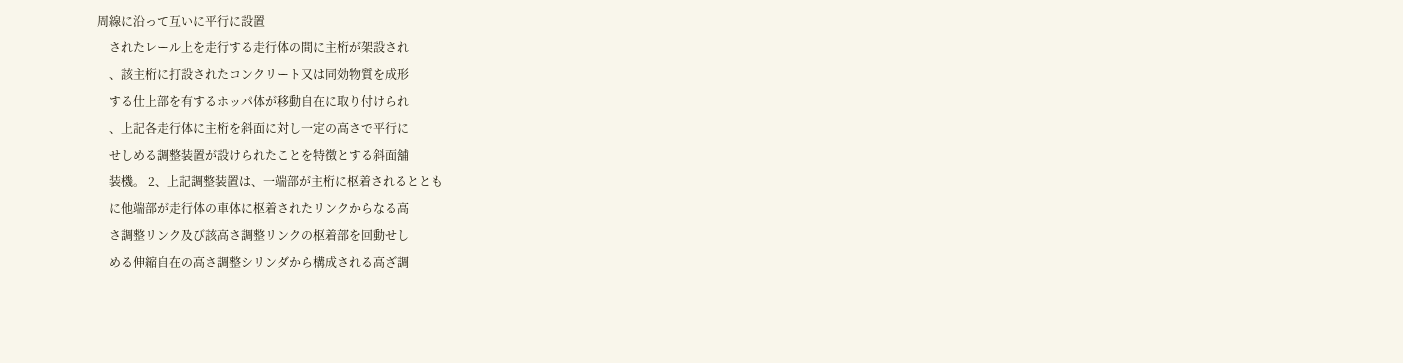周線に沿って互いに平行に設置
    されたレール上を走行する走行体の間に主桁が架設され
    、該主桁に打設されたコンクリート又は同効物質を成形
    する仕上部を有するホッパ体が移動自在に取り付けられ
    、上記各走行体に主桁を斜面に対し一定の高さで平行に
    せしめる調整装置が設けられたことを特徴とする斜面舖
    装機。 2、上記調整装置は、一端部が主桁に枢着されるととも
    に他端部が走行体の車体に枢着されたリンクからなる高
    さ調整リンク及び該高さ調整リンクの枢着部を回動せし
    める伸縮自在の高さ調整シリンダから構成される高ざ調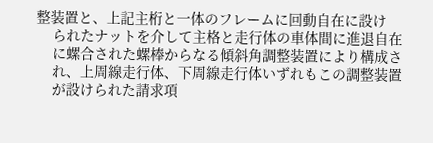整装置と、上記主桁と一体のフレームに回動自在に設け
    られたナットを介して主格と走行体の車体間に進退自在
    に螺合された螺棒からなる傾斜角調整装置により構成さ
    れ、上周線走行体、下周線走行体いずれもこの調整装置
    が設けられた請求項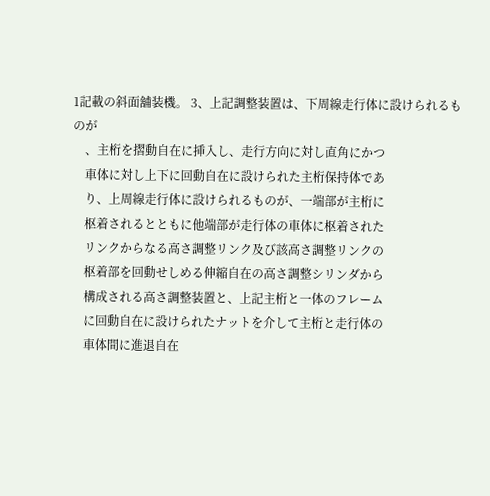1記載の斜面舖装機。 3、上記調整装置は、下周線走行体に設けられるものが
    、主桁を摺動自在に挿入し、走行方向に対し直角にかつ
    車体に対し上下に回動自在に設けられた主桁保持体であ
    り、上周線走行体に設けられるものが、一端部が主桁に
    枢着されるとともに他端部が走行体の車体に枢着された
    リンクからなる高さ調整リンク及び該高さ調整リンクの
    枢着部を回動せしめる伸縮自在の高さ調整シリンダから
    構成される高さ調整装置と、上記主桁と一体のフレーム
    に回動自在に設けられたナットを介して主桁と走行体の
    車体間に進退自在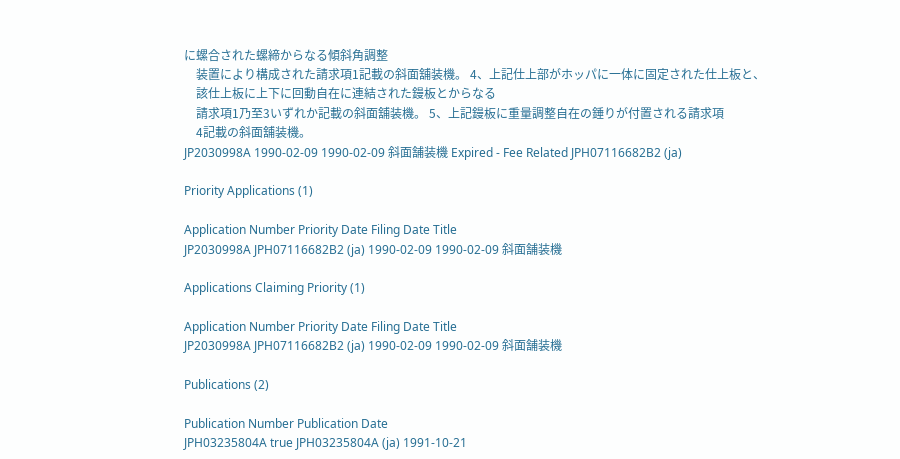に螺合された螺締からなる傾斜角調整
    装置により構成された請求項1記載の斜面舖装機。 4、上記仕上部がホッパに一体に固定された仕上板と、
    該仕上板に上下に回動自在に連結された鏝板とからなる
    請求項1乃至3いずれか記載の斜面舖装機。 5、上記鏝板に重量調整自在の錘りが付置される請求項
    4記載の斜面舖装機。
JP2030998A 1990-02-09 1990-02-09 斜面舗装機 Expired - Fee Related JPH07116682B2 (ja)

Priority Applications (1)

Application Number Priority Date Filing Date Title
JP2030998A JPH07116682B2 (ja) 1990-02-09 1990-02-09 斜面舗装機

Applications Claiming Priority (1)

Application Number Priority Date Filing Date Title
JP2030998A JPH07116682B2 (ja) 1990-02-09 1990-02-09 斜面舗装機

Publications (2)

Publication Number Publication Date
JPH03235804A true JPH03235804A (ja) 1991-10-21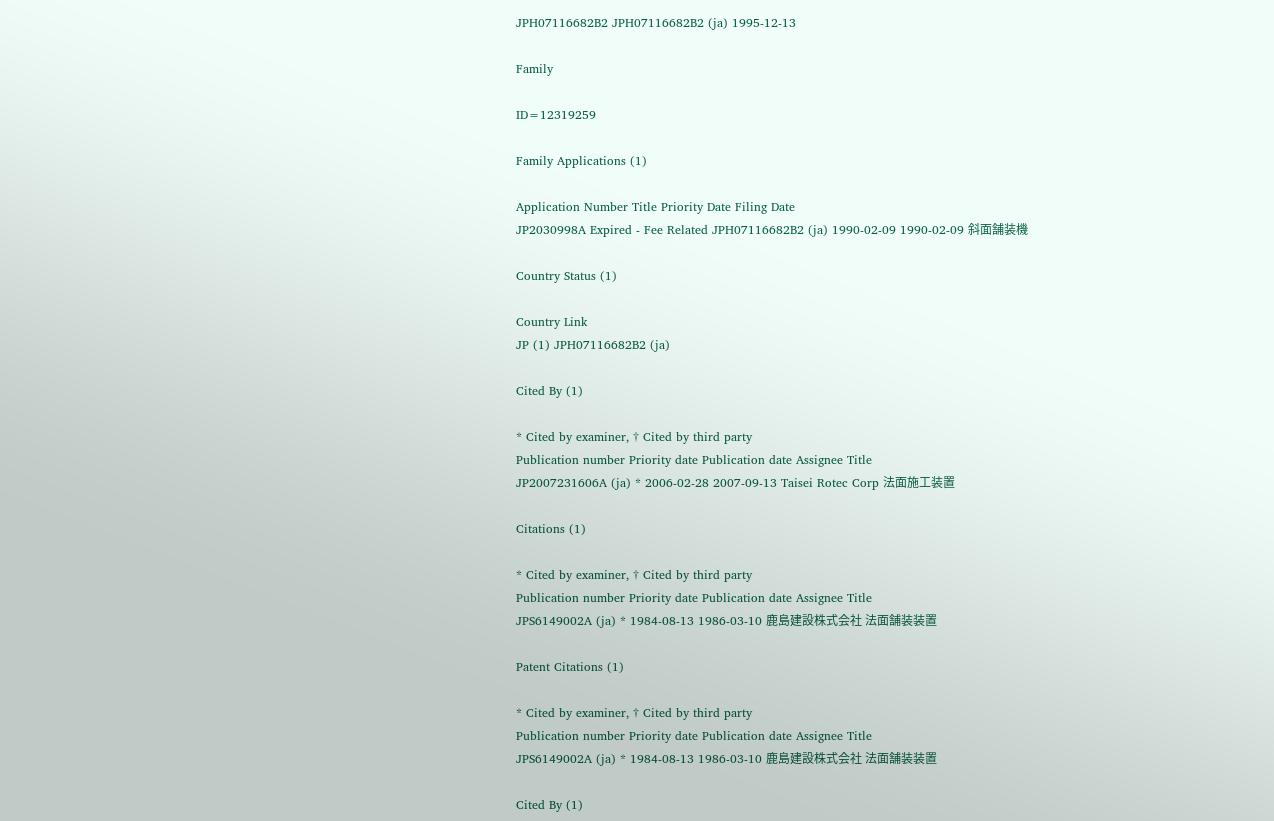JPH07116682B2 JPH07116682B2 (ja) 1995-12-13

Family

ID=12319259

Family Applications (1)

Application Number Title Priority Date Filing Date
JP2030998A Expired - Fee Related JPH07116682B2 (ja) 1990-02-09 1990-02-09 斜面舗装機

Country Status (1)

Country Link
JP (1) JPH07116682B2 (ja)

Cited By (1)

* Cited by examiner, † Cited by third party
Publication number Priority date Publication date Assignee Title
JP2007231606A (ja) * 2006-02-28 2007-09-13 Taisei Rotec Corp 法面施工装置

Citations (1)

* Cited by examiner, † Cited by third party
Publication number Priority date Publication date Assignee Title
JPS6149002A (ja) * 1984-08-13 1986-03-10 鹿島建設株式会社 法面舗装装置

Patent Citations (1)

* Cited by examiner, † Cited by third party
Publication number Priority date Publication date Assignee Title
JPS6149002A (ja) * 1984-08-13 1986-03-10 鹿島建設株式会社 法面舗装装置

Cited By (1)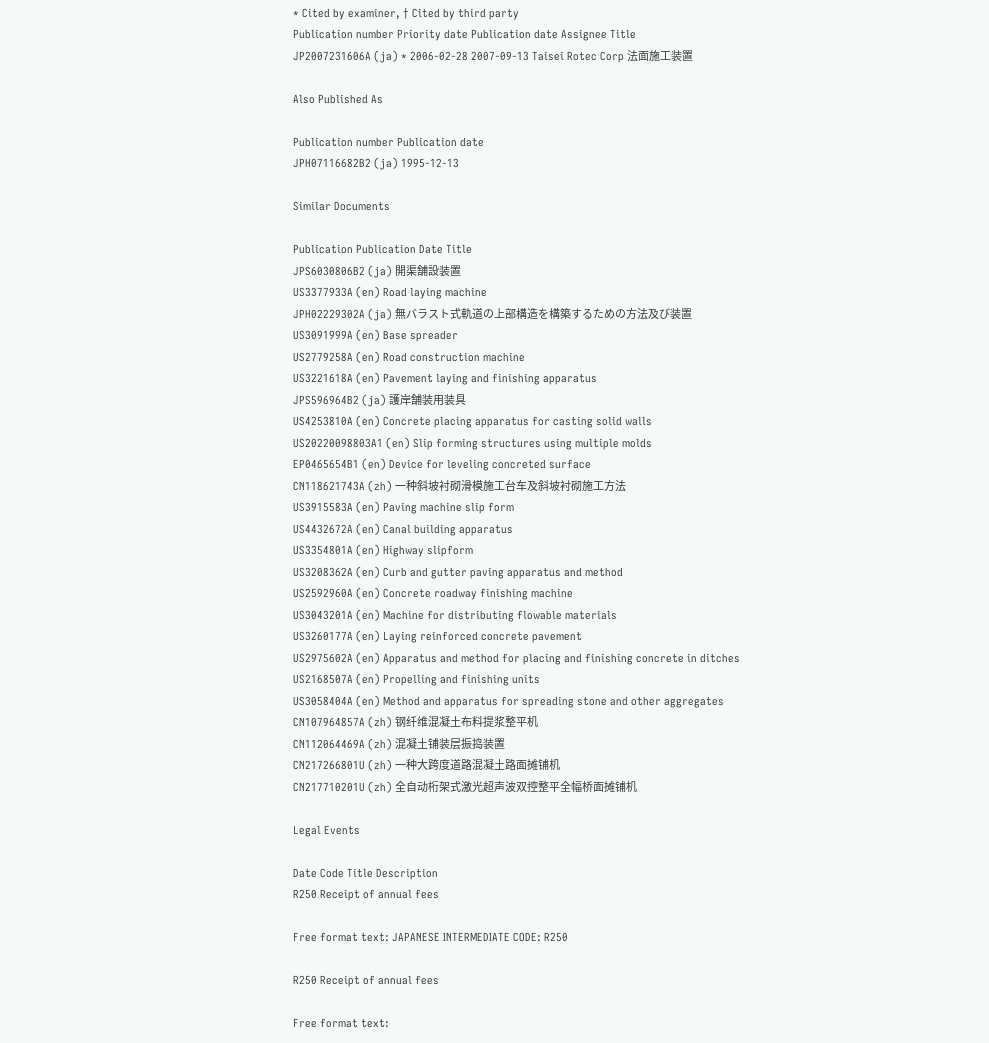* Cited by examiner, † Cited by third party
Publication number Priority date Publication date Assignee Title
JP2007231606A (ja) * 2006-02-28 2007-09-13 Taisei Rotec Corp 法面施工装置

Also Published As

Publication number Publication date
JPH07116682B2 (ja) 1995-12-13

Similar Documents

Publication Publication Date Title
JPS6030806B2 (ja) 開渠舗設装置
US3377933A (en) Road laying machine
JPH02229302A (ja) 無バラスト式軌道の上部構造を構築するための方法及び装置
US3091999A (en) Base spreader
US2779258A (en) Road construction machine
US3221618A (en) Pavement laying and finishing apparatus
JPS596964B2 (ja) 護岸舗装用装具
US4253810A (en) Concrete placing apparatus for casting solid walls
US20220098803A1 (en) Slip forming structures using multiple molds
EP0465654B1 (en) Device for leveling concreted surface
CN118621743A (zh) 一种斜坡衬砌滑模施工台车及斜坡衬砌施工方法
US3915583A (en) Paving machine slip form
US4432672A (en) Canal building apparatus
US3354801A (en) Highway slipform
US3208362A (en) Curb and gutter paving apparatus and method
US2592960A (en) Concrete roadway finishing machine
US3043201A (en) Machine for distributing flowable materials
US3260177A (en) Laying reinforced concrete pavement
US2975602A (en) Apparatus and method for placing and finishing concrete in ditches
US2168507A (en) Propelling and finishing units
US3058404A (en) Method and apparatus for spreading stone and other aggregates
CN107964857A (zh) 钢纤维混凝土布料提浆整平机
CN112064469A (zh) 混凝土铺装层振捣装置
CN217266801U (zh) 一种大跨度道路混凝土路面摊铺机
CN217710201U (zh) 全自动桁架式激光超声波双控整平全幅桥面摊铺机

Legal Events

Date Code Title Description
R250 Receipt of annual fees

Free format text: JAPANESE INTERMEDIATE CODE: R250

R250 Receipt of annual fees

Free format text: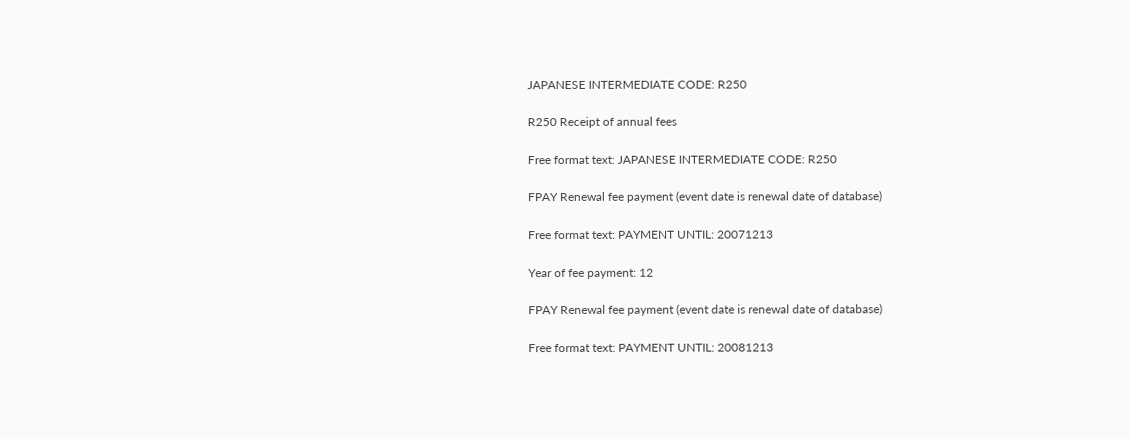JAPANESE INTERMEDIATE CODE: R250

R250 Receipt of annual fees

Free format text: JAPANESE INTERMEDIATE CODE: R250

FPAY Renewal fee payment (event date is renewal date of database)

Free format text: PAYMENT UNTIL: 20071213

Year of fee payment: 12

FPAY Renewal fee payment (event date is renewal date of database)

Free format text: PAYMENT UNTIL: 20081213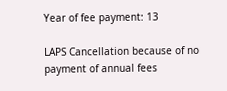Year of fee payment: 13

LAPS Cancellation because of no payment of annual fees